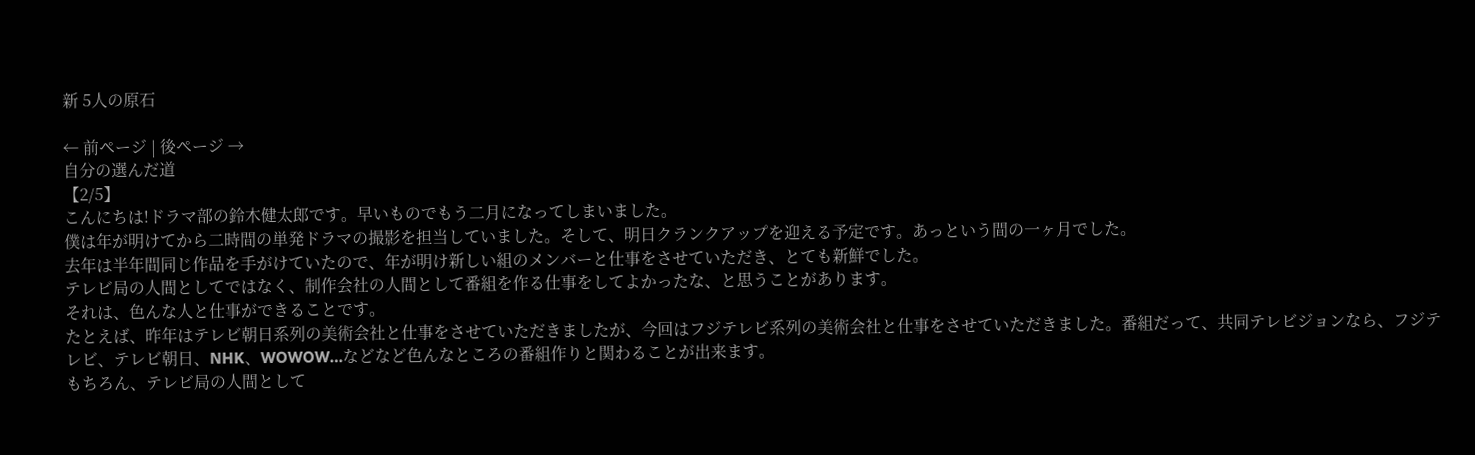新 5人の原石

← 前ページ | 後ページ →
自分の選んだ道
【2/5】
こんにちは!ドラマ部の鈴木健太郎です。早いものでもう二月になってしまいました。
僕は年が明けてから二時間の単発ドラマの撮影を担当していました。そして、明日クランクアップを迎える予定です。あっという間の一ヶ月でした。
去年は半年間同じ作品を手がけていたので、年が明け新しい組のメンバーと仕事をさせていただき、とても新鮮でした。
テレビ局の人間としてではなく、制作会社の人間として番組を作る仕事をしてよかったな、と思うことがあります。
それは、色んな人と仕事ができることです。
たとえば、昨年はテレビ朝日系列の美術会社と仕事をさせていただきましたが、今回はフジテレビ系列の美術会社と仕事をさせていただきました。番組だって、共同テレビジョンなら、フジテレビ、テレビ朝日、NHK、WOWOW…などなど色んなところの番組作りと関わることが出来ます。
もちろん、テレビ局の人間として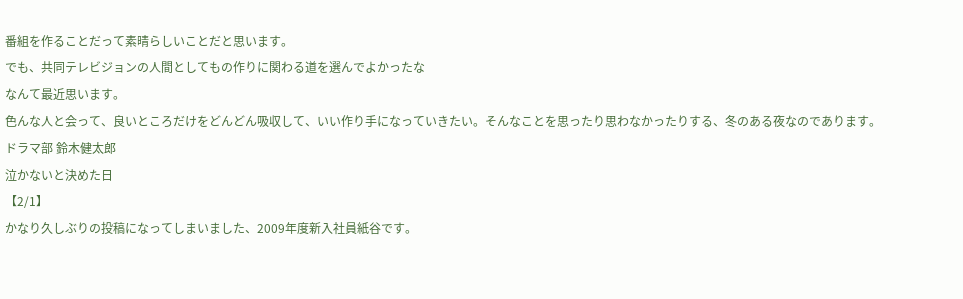番組を作ることだって素晴らしいことだと思います。
でも、共同テレビジョンの人間としてもの作りに関わる道を選んでよかったな
なんて最近思います。
色んな人と会って、良いところだけをどんどん吸収して、いい作り手になっていきたい。そんなことを思ったり思わなかったりする、冬のある夜なのであります。
ドラマ部 鈴木健太郎
泣かないと決めた日
【2/1】
かなり久しぶりの投稿になってしまいました、2009年度新入社員紙谷です。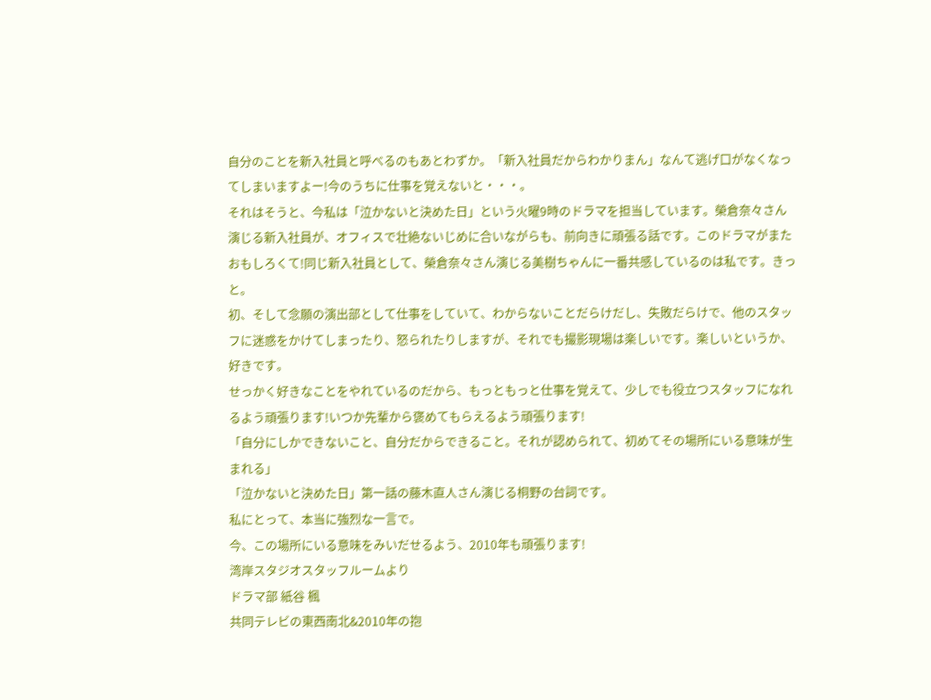自分のことを新入社員と呼べるのもあとわずか。「新入社員だからわかりまん」なんて逃げ口がなくなってしまいますよー!今のうちに仕事を覚えないと・・・。
それはそうと、今私は「泣かないと決めた日」という火曜9時のドラマを担当しています。榮倉奈々さん演じる新入社員が、オフィスで壮絶ないじめに合いながらも、前向きに頑張る話です。このドラマがまたおもしろくて!同じ新入社員として、榮倉奈々さん演じる美樹ちゃんに一番共感しているのは私です。きっと。
初、そして念願の演出部として仕事をしていて、わからないことだらけだし、失敗だらけで、他のスタッフに迷惑をかけてしまったり、怒られたりしますが、それでも撮影現場は楽しいです。楽しいというか、好きです。
せっかく好きなことをやれているのだから、もっともっと仕事を覚えて、少しでも役立つスタッフになれるよう頑張ります!いつか先輩から褒めてもらえるよう頑張ります!
「自分にしかできないこと、自分だからできること。それが認められて、初めてその場所にいる意味が生まれる」
「泣かないと決めた日」第一話の藤木直人さん演じる桐野の台詞です。
私にとって、本当に強烈な一言で。
今、この場所にいる意味をみいだせるよう、2010年も頑張ります!
湾岸スタジオスタッフルームより
ドラマ部 紙谷 楓
共同テレビの東西南北&2010年の抱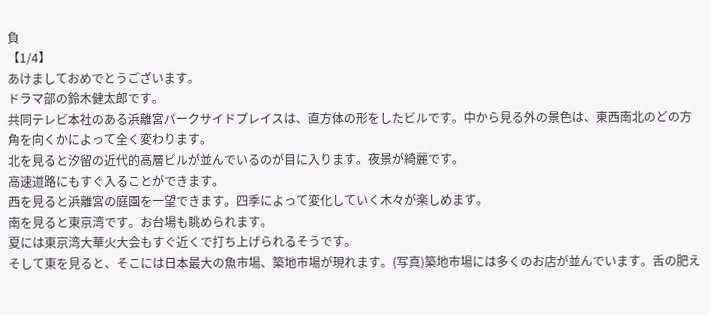負
【1/4】
あけましておめでとうございます。
ドラマ部の鈴木健太郎です。
共同テレビ本社のある浜離宮パークサイドプレイスは、直方体の形をしたビルです。中から見る外の景色は、東西南北のどの方角を向くかによって全く変わります。
北を見ると汐留の近代的高層ビルが並んでいるのが目に入ります。夜景が綺麗です。
高速道路にもすぐ入ることができます。
西を見ると浜離宮の庭園を一望できます。四季によって変化していく木々が楽しめます。
南を見ると東京湾です。お台場も眺められます。
夏には東京湾大華火大会もすぐ近くで打ち上げられるそうです。
そして東を見ると、そこには日本最大の魚市場、築地市場が現れます。(写真)築地市場には多くのお店が並んでいます。舌の肥え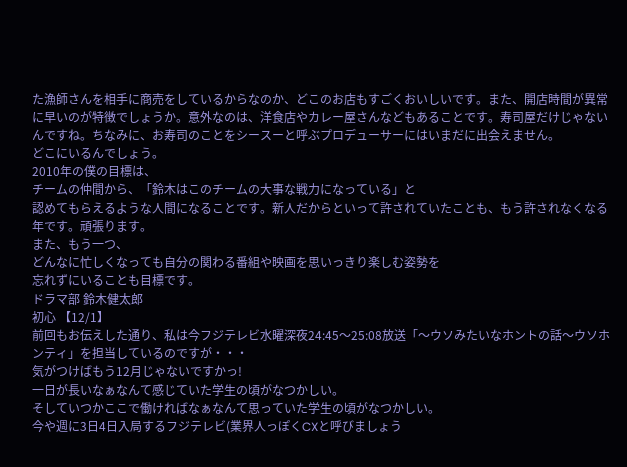た漁師さんを相手に商売をしているからなのか、どこのお店もすごくおいしいです。また、開店時間が異常に早いのが特徴でしょうか。意外なのは、洋食店やカレー屋さんなどもあることです。寿司屋だけじゃないんですね。ちなみに、お寿司のことをシースーと呼ぶプロデューサーにはいまだに出会えません。
どこにいるんでしょう。
2010年の僕の目標は、
チームの仲間から、「鈴木はこのチームの大事な戦力になっている」と
認めてもらえるような人間になることです。新人だからといって許されていたことも、もう許されなくなる年です。頑張ります。
また、もう一つ、
どんなに忙しくなっても自分の関わる番組や映画を思いっきり楽しむ姿勢を
忘れずにいることも目標です。
ドラマ部 鈴木健太郎
初心 【12/1】
前回もお伝えした通り、私は今フジテレビ水曜深夜24:45〜25:08放送「〜ウソみたいなホントの話〜ウソホンティ」を担当しているのですが・・・
気がつけばもう12月じゃないですかっ!
一日が長いなぁなんて感じていた学生の頃がなつかしい。
そしていつかここで働ければなぁなんて思っていた学生の頃がなつかしい。
今や週に3日4日入局するフジテレビ(業界人っぽくCXと呼びましょう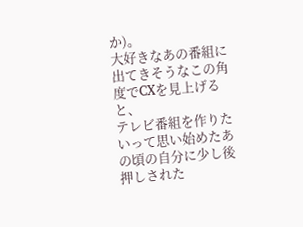か)。
大好きなあの番組に出てきそうなこの角度でCXを見上げると、
テレビ番組を作りたいって思い始めたあの頃の自分に少し後押しされた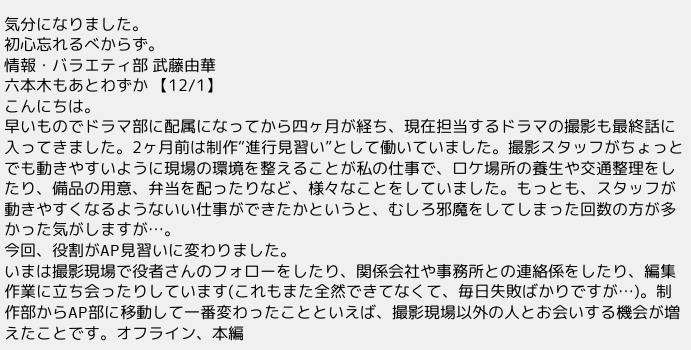気分になりました。
初心忘れるべからず。
情報・バラエティ部 武藤由華
六本木もあとわずか 【12/1】
こんにちは。
早いものでドラマ部に配属になってから四ヶ月が経ち、現在担当するドラマの撮影も最終話に入ってきました。2ヶ月前は制作“進行見習い”として働いていました。撮影スタッフがちょっとでも動きやすいように現場の環境を整えることが私の仕事で、ロケ場所の養生や交通整理をしたり、備品の用意、弁当を配ったりなど、様々なことをしていました。もっとも、スタッフが動きやすくなるようないい仕事ができたかというと、むしろ邪魔をしてしまった回数の方が多かった気がしますが…。
今回、役割がAP見習いに変わりました。
いまは撮影現場で役者さんのフォローをしたり、関係会社や事務所との連絡係をしたり、編集作業に立ち会ったりしています(これもまた全然できてなくて、毎日失敗ばかりですが…)。制作部からAP部に移動して一番変わったことといえば、撮影現場以外の人とお会いする機会が増えたことです。オフライン、本編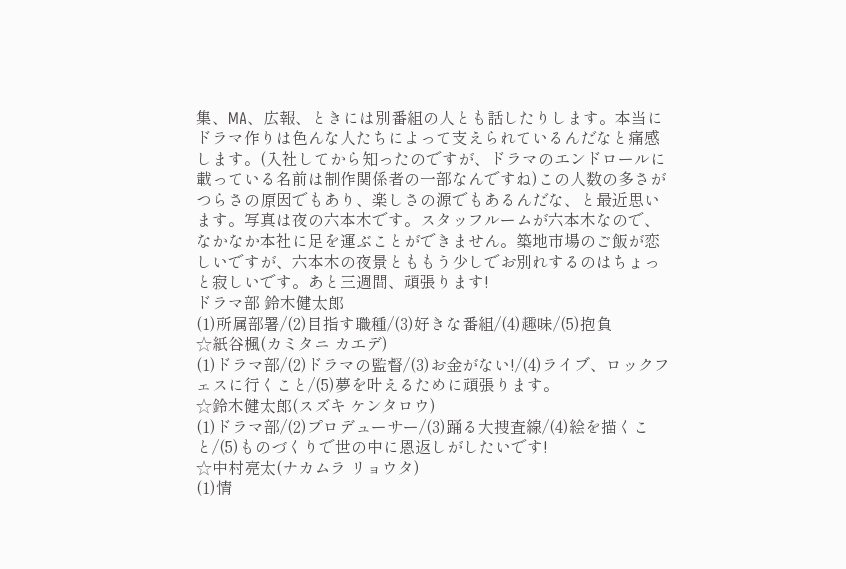集、MA、広報、ときには別番組の人とも話したりします。本当にドラマ作りは色んな人たちによって支えられているんだなと痛感します。(入社してから知ったのですが、ドラマのエンドロールに載っている名前は制作関係者の一部なんですね)この人数の多さがつらさの原因でもあり、楽しさの源でもあるんだな、と最近思います。写真は夜の六本木です。スタッフルームが六本木なので、なかなか本社に足を運ぶことができません。築地市場のご飯が恋しいですが、六本木の夜景とももう少しでお別れするのはちょっと寂しいです。あと三週間、頑張ります!
ドラマ部 鈴木健太郎
(1)所属部署/(2)目指す職種/(3)好きな番組/(4)趣味/(5)抱負
☆紙谷楓(カミタニ カエデ)
(1)ドラマ部/(2)ドラマの監督/(3)お金がない!/(4)ライブ、ロックフェスに行くこと/(5)夢を叶えるために頑張ります。
☆鈴木健太郎(スズキ ケンタロウ)
(1)ドラマ部/(2)プロデューサー/(3)踊る大捜査線/(4)絵を描くこと/(5)ものづくりで世の中に恩返しがしたいです!
☆中村亮太(ナカムラ リョウタ)
(1)情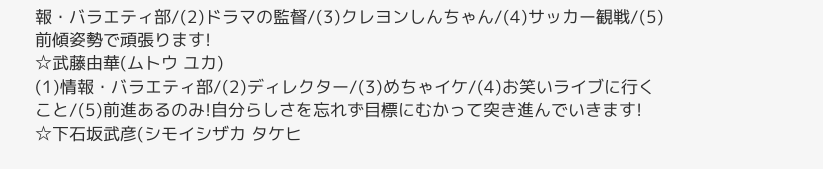報・バラエティ部/(2)ドラマの監督/(3)クレヨンしんちゃん/(4)サッカー観戦/(5)前傾姿勢で頑張ります!
☆武藤由華(ムトウ ユカ)
(1)情報・バラエティ部/(2)ディレクター/(3)めちゃイケ/(4)お笑いライブに行くこと/(5)前進あるのみ!自分らしさを忘れず目標にむかって突き進んでいきます!
☆下石坂武彦(シモイシザカ タケヒ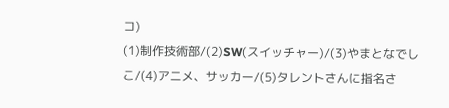コ)
(1)制作技術部/(2)SW(スイッチャー)/(3)やまとなでしこ/(4)アニメ、サッカー/(5)タレントさんに指名さ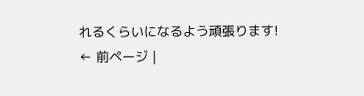れるくらいになるよう頑張ります!
← 前ページ |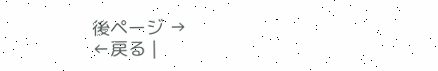後ページ →
←戻る |